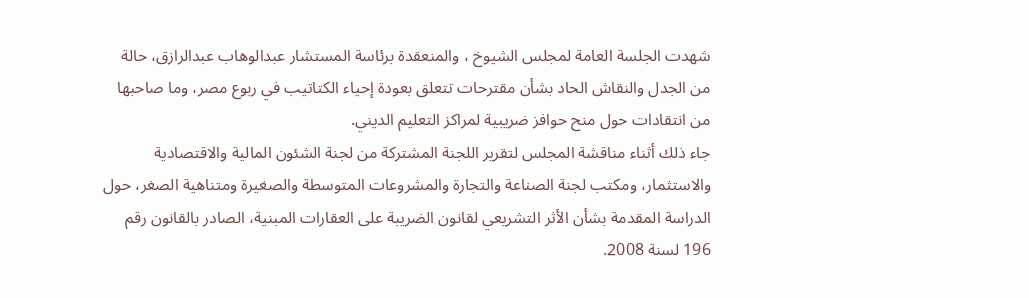شهدت الجلسة العامة لمجلس الشيوخ ، والمنعقدة برئاسة المستشار عبدالوهاب عبدالرازق، حالة من الجدل والنقاش الحاد بشأن مقترحات تتعلق بعودة إحياء الكتاتيب في ربوع مصر، وما صاحبها من انتقادات حول منح حوافز ضريبية لمراكز التعليم الديني.
جاء ذلك أثناء مناقشة المجلس لتقرير اللجنة المشتركة من لجنة الشئون المالية والاقتصادية والاستثمار، ومكتب لجنة الصناعة والتجارة والمشروعات المتوسطة والصغيرة ومتناهية الصغر، حول الدراسة المقدمة بشأن الأثر التشريعي لقانون الضريبة على العقارات المبنية، الصادر بالقانون رقم 196 لسنة 2008.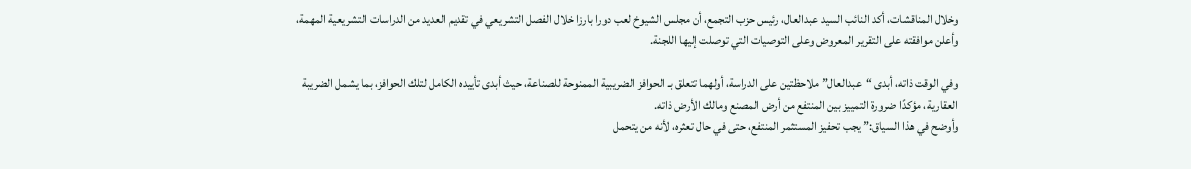وخلال المناقشات، أكد النائب السيد عبدالعال، رئيس حزب التجمع، أن مجلس الشيوخ لعب دورا بارزا خلال الفصل التشريعي في تقديم العديد من الدراسات التشريعية المهمة، وأعلن موافقته على التقرير المعروض وعلى التوصيات التي توصلت إليها اللجنة.

وفي الوقت ذاته، أبدى “عبدالعال” ملاحظتين على الدراسة، أولهما تتعلق بـ الحوافز الضريبية الممنوحة للصناعة، حيث أبدى تأييده الكامل لتلك الحوافز، بما يشمل الضريبة العقارية، مؤكدًا ضرورة التمييز بين المنتفع من أرض المصنع ومالك الأرض ذاته.
وأوضح في هذا السياق:” يجب تحفيز المستثمر المنتفع، حتى في حال تعثره، لأنه من يتحمل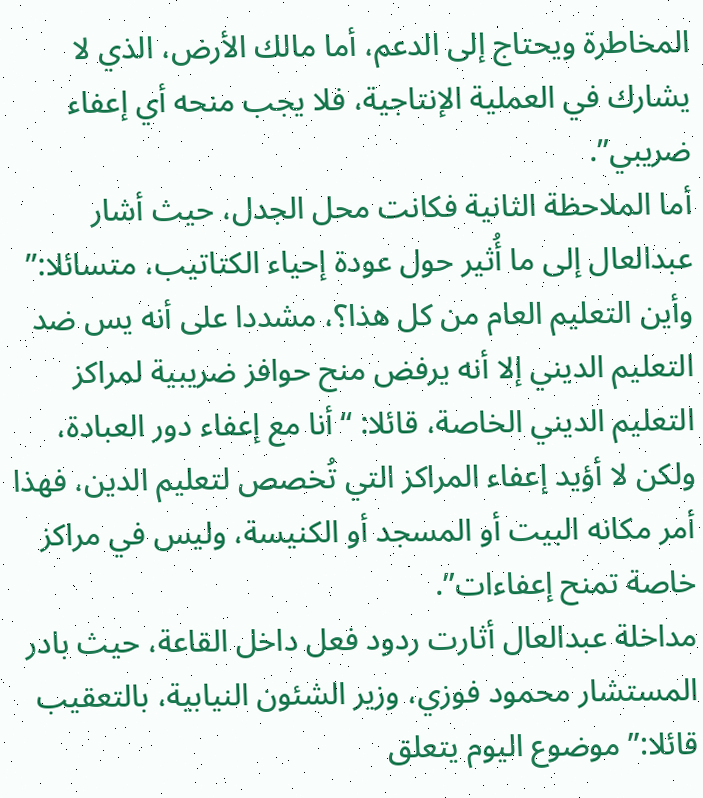المخاطرة ويحتاج إلى الدعم، أما مالك الأرض، الذي لا يشارك في العملية الإنتاجية، فلا يجب منحه أي إعفاء ضريبي”.
أما الملاحظة الثانية فكانت محل الجدل، حيث أشار عبدالعال إلى ما أُثير حول عودة إحياء الكتاتيب، متسائلا:” وأين التعليم العام من كل هذا؟، مشددا على أنه يس ضد التعليم الديني إلا أنه يرفض منح حوافز ضريبية لمراكز التعليم الديني الخاصة، قائلا: “أنا مع إعفاء دور العبادة، ولكن لا أؤيد إعفاء المراكز التي تُخصص لتعليم الدين، فهذا أمر مكانه البيت أو المسجد أو الكنيسة، وليس في مراكز خاصة تمنح إعفاءات”.
مداخلة عبدالعال أثارت ردود فعل داخل القاعة، حيث بادر المستشار محمود فوزي، وزير الشئون النيابية، بالتعقيب قائلا:” موضوع اليوم يتعلق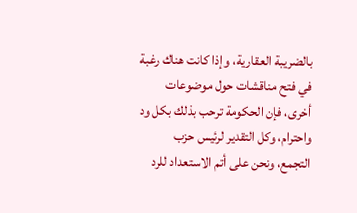بالضريبة العقارية، وإذا كانت هناك رغبة في فتح مناقشات حول موضوعات أخرى، فإن الحكومة ترحب بذلك بكل ود واحترام، وكل التقدير لرئيس حزب التجمع، ونحن على أتم الاستعداد للرد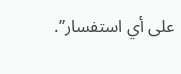على أي استفسار”.